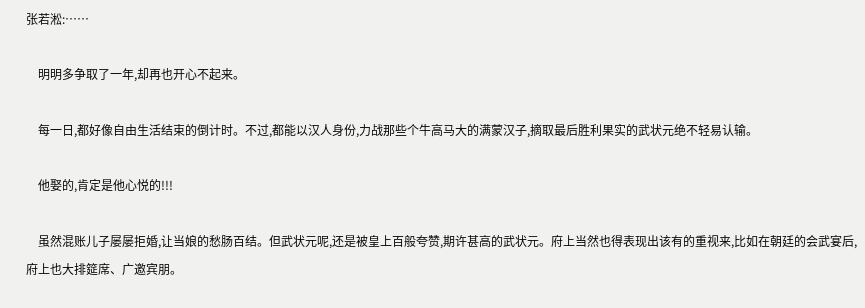张若淞:……

    明明多争取了一年,却再也开心不起来。

    每一日,都好像自由生活结束的倒计时。不过,都能以汉人身份,力战那些个牛高马大的满蒙汉子,摘取最后胜利果实的武状元绝不轻易认输。

    他娶的,肯定是他心悦的!!!

    虽然混账儿子屡屡拒婚,让当娘的愁肠百结。但武状元呢,还是被皇上百般夸赞,期许甚高的武状元。府上当然也得表现出该有的重视来,比如在朝廷的会武宴后,府上也大排筵席、广邀宾朋。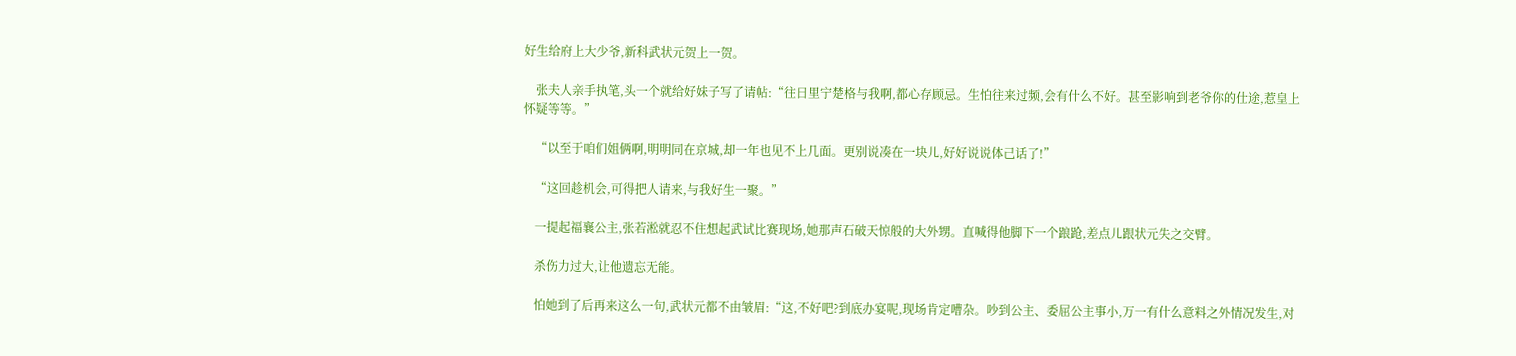好生给府上大少爷,新科武状元贺上一贺。

    张夫人亲手执笔,头一个就给好妹子写了请帖:“往日里宁楚格与我啊,都心存顾忌。生怕往来过频,会有什么不好。甚至影响到老爷你的仕途,惹皇上怀疑等等。”

    “以至于咱们姐俩啊,明明同在京城,却一年也见不上几面。更别说凑在一块儿,好好说说体己话了!”

    “这回趁机会,可得把人请来,与我好生一聚。”

    一提起福襄公主,张若淞就忍不住想起武试比赛现场,她那声石破天惊般的大外甥。直喊得他脚下一个踉跄,差点儿跟状元失之交臂。

    杀伤力过大,让他遗忘无能。

    怕她到了后再来这么一句,武状元都不由皱眉:“这,不好吧?到底办宴呢,现场肯定嘈杂。吵到公主、委屈公主事小,万一有什么意料之外情况发生,对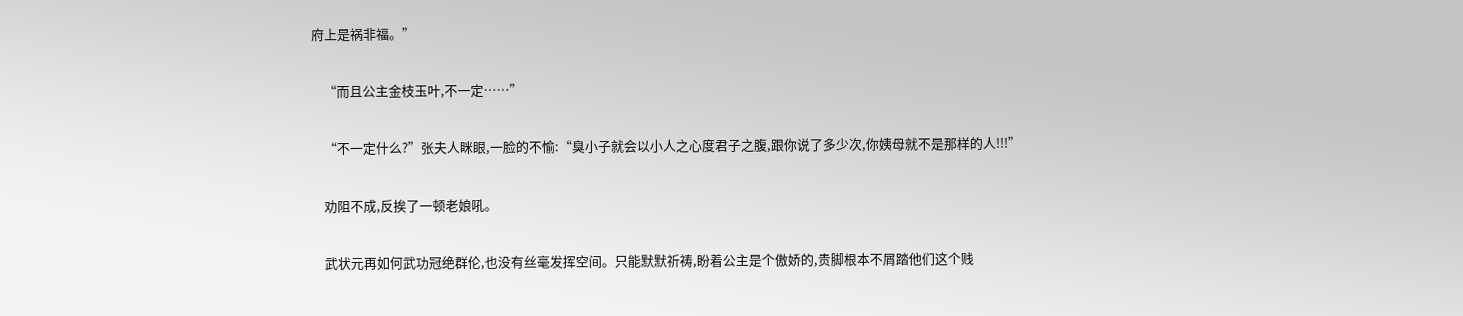府上是祸非福。”

    “而且公主金枝玉叶,不一定……”

    “不一定什么?”张夫人眯眼,一脸的不愉:“臭小子就会以小人之心度君子之腹,跟你说了多少次,你姨母就不是那样的人!!!”

    劝阻不成,反挨了一顿老娘吼。

    武状元再如何武功冠绝群伦,也没有丝毫发挥空间。只能默默祈祷,盼着公主是个傲娇的,贵脚根本不屑踏他们这个贱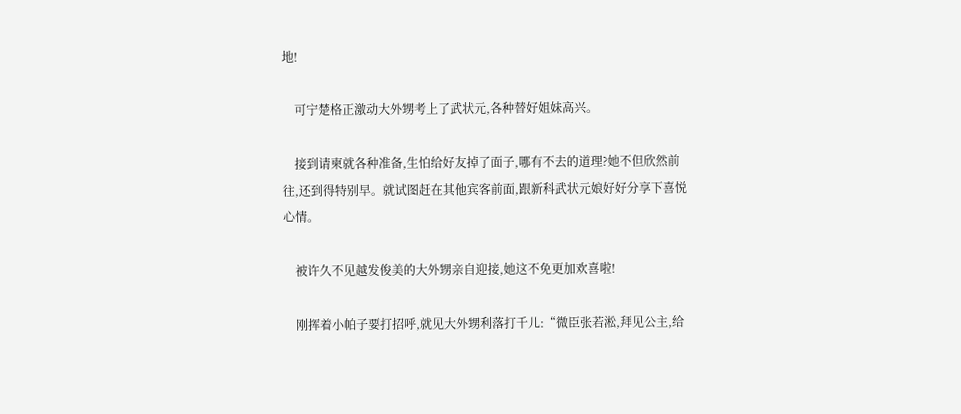地!

    可宁楚格正激动大外甥考上了武状元,各种替好姐妹高兴。

    接到请柬就各种准备,生怕给好友掉了面子,哪有不去的道理?她不但欣然前往,还到得特别早。就试图赶在其他宾客前面,跟新科武状元娘好好分享下喜悦心情。

    被许久不见越发俊美的大外甥亲自迎接,她这不免更加欢喜啦!

    刚挥着小帕子要打招呼,就见大外甥利落打千儿:“微臣张若淞,拜见公主,给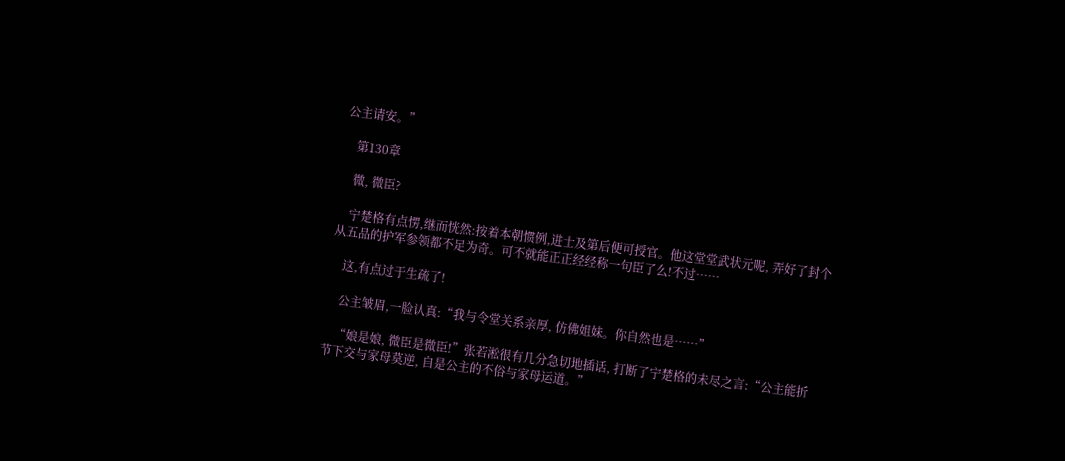公主请安。”

    第130章

    微, 微臣?

    宁楚格有点愣,继而恍然:按着本朝惯例,进士及第后便可授官。他这堂堂武状元呢, 弄好了封个从五品的护军参领都不足为奇。可不就能正正经经称一句臣了么!不过……

    这,有点过于生疏了!

    公主皱眉,一脸认真:“我与令堂关系亲厚, 仿佛姐妹。你自然也是……”

    “娘是娘, 微臣是微臣!”张若淞很有几分急切地插话, 打断了宁楚格的未尽之言:“公主能折节下交与家母莫逆, 自是公主的不俗与家母运道。”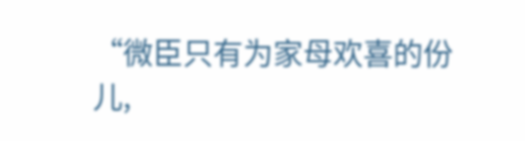“微臣只有为家母欢喜的份儿,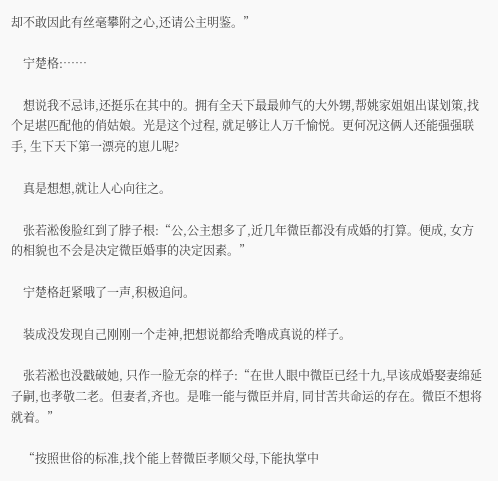却不敢因此有丝毫攀附之心,还请公主明鉴。”

    宁楚格:……

    想说我不忌讳,还挺乐在其中的。拥有全天下最最帅气的大外甥,帮姚家姐姐出谋划策,找个足堪匹配他的俏姑娘。光是这个过程, 就足够让人万千愉悦。更何况这俩人还能强强联手, 生下天下第一漂亮的崽儿呢?

    真是想想,就让人心向往之。

    张若淞俊脸红到了脖子根:“公,公主想多了,近几年微臣都没有成婚的打算。便成, 女方的相貌也不会是决定微臣婚事的决定因素。”

    宁楚格赶紧哦了一声,积极追问。

    装成没发现自己刚刚一个走神,把想说都给秃噜成真说的样子。

    张若淞也没戳破她, 只作一脸无奈的样子:“在世人眼中微臣已经十九,早该成婚娶妻绵延子嗣,也孝敬二老。但妻者,齐也。是唯一能与微臣并肩, 同甘苦共命运的存在。微臣不想将就着。”

    “按照世俗的标准,找个能上替微臣孝顺父母,下能执掌中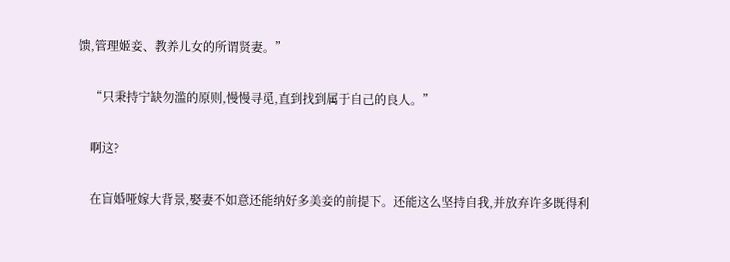馈,管理姬妾、教养儿女的所谓贤妻。”

    “只秉持宁缺勿滥的原则,慢慢寻觅,直到找到属于自己的良人。”

    啊这?

    在盲婚哑嫁大背景,娶妻不如意还能纳好多美妾的前提下。还能这么坚持自我,并放弃许多既得利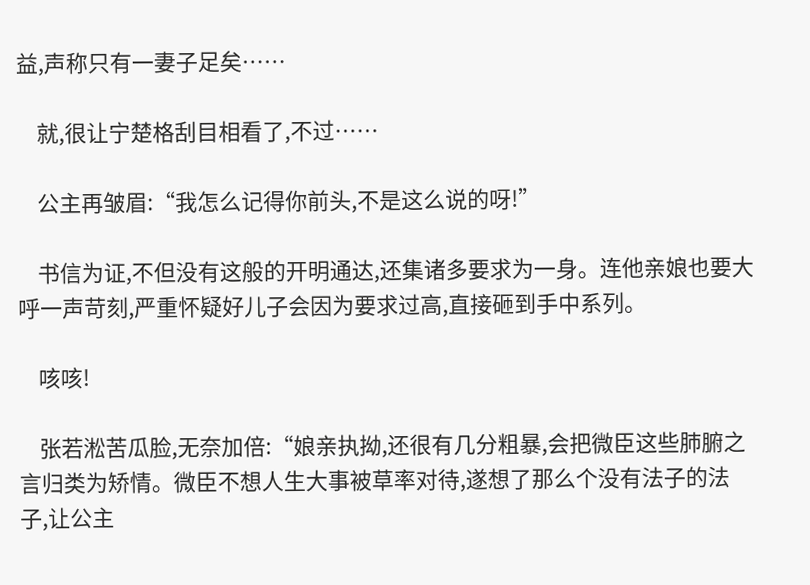益,声称只有一妻子足矣……

    就,很让宁楚格刮目相看了,不过……

    公主再皱眉:“我怎么记得你前头,不是这么说的呀!”

    书信为证,不但没有这般的开明通达,还集诸多要求为一身。连他亲娘也要大呼一声苛刻,严重怀疑好儿子会因为要求过高,直接砸到手中系列。

    咳咳!

    张若淞苦瓜脸,无奈加倍:“娘亲执拗,还很有几分粗暴,会把微臣这些肺腑之言归类为矫情。微臣不想人生大事被草率对待,遂想了那么个没有法子的法子,让公主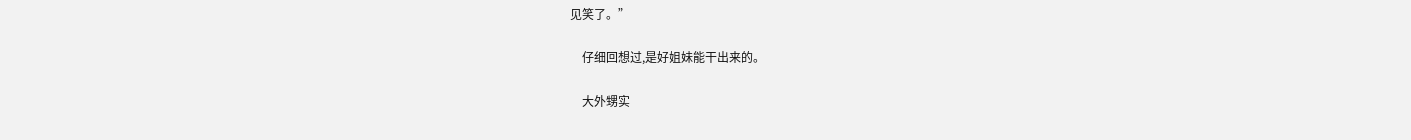见笑了。”

    仔细回想过,是好姐妹能干出来的。

    大外甥实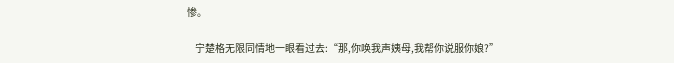惨。

    宁楚格无限同情地一眼看过去:“那,你唤我声姨母,我帮你说服你娘?”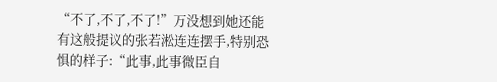“不了,不了,不了!”万没想到她还能有这般提议的张若淞连连摆手,特别恐惧的样子:“此事,此事微臣自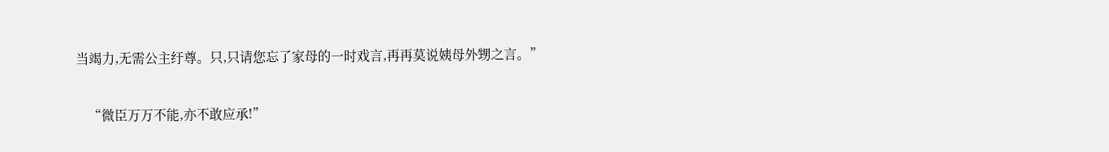当竭力,无需公主纡尊。只,只请您忘了家母的一时戏言,再再莫说姨母外甥之言。”

    “微臣万万不能,亦不敢应承!”